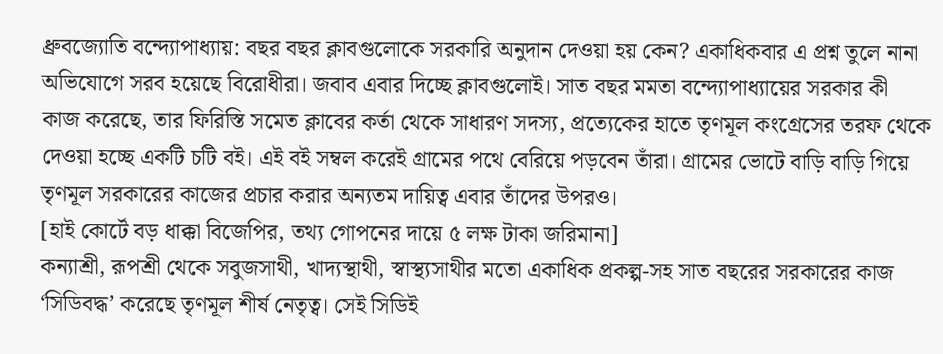ধ্রুবজ্যোতি বন্দ্যোপাধ্যায়: বছর বছর ক্লাবগুলোকে সরকারি অনুদান দেওয়া হয় কেন? একাধিকবার এ প্রশ্ন তুলে নানা অভিযোগে সরব হয়েছে বিরোধীরা। জবাব এবার দিচ্ছে ক্লাবগুলোই। সাত বছর মমতা বন্দ্যোপাধ্যায়ের সরকার কী কাজ করেছে, তার ফিরিস্তি সমেত ক্লাবের কর্তা থেকে সাধারণ সদস্য, প্রত্যেকের হাতে তৃণমূল কংগ্রেসের তরফ থেকে দেওয়া হচ্ছে একটি চটি বই। এই বই সম্বল করেই গ্রামের পথে বেরিয়ে পড়বেন তাঁরা। গ্রামের ভোটে বাড়ি বাড়ি গিয়ে তৃণমূল সরকারের কাজের প্রচার করার অন্যতম দায়িত্ব এবার তাঁদের উপরও।
[হাই কোর্টে বড় ধাক্কা বিজেপির, তথ্য গোপনের দায়ে ৫ লক্ষ টাকা জরিমানা]
কন্যাশ্রী, রূপশ্রী থেকে সবুজসাথী, খাদ্যস্থাথী, স্বাস্থ্যসাথীর মতো একাধিক প্রকল্প-সহ সাত বছরের সরকারের কাজ ‘সিডিবদ্ধ’ করেছে তৃণমূল শীর্ষ নেতৃত্ব। সেই সিডিই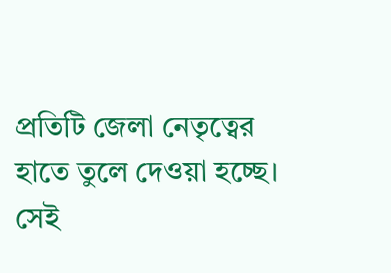প্রতিটি জেলা নেতৃত্বের হাতে তুলে দেওয়া হচ্ছে। সেই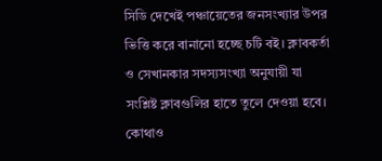সিডি দেখেই পঞ্চায়েতের জনসংখ্যার উপর ভিত্তি করে বানানো হচ্ছে চটি বই। ক্লাবকর্তা ও সেখানকার সদস্যসংখ্যা অনুযায়ী যা সংশ্লিষ্ট ক্লাবগুলির হাতে তুলে দেওয়া হবে। কোথাও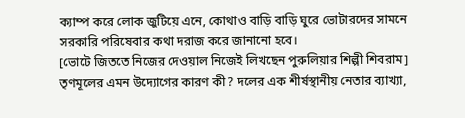ক্যাম্প করে লোক জুটিয়ে এনে, কোথাও বাড়ি বাড়ি ঘুরে ভোটারদের সামনে সরকারি পরিষেবার কথা দরাজ করে জানানো হবে।
[ভোটে জিততে নিজের দেওয়াল নিজেই লিখছেন পুরুলিয়ার শিল্পী শিবরাম]
তৃণমূলের এমন উদ্যোগের কারণ কী? দলের এক শীর্ষস্থানীয় নেতার ব্যাখ্যা,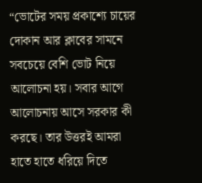“ভোটের সময় প্রকাশ্যে চায়ের দোকান আর ক্লাবের সামনে সবচেয়ে বেশি ভোট নিয়ে আলোচনা হয়। সবার আগে আলোচনায় আসে সরকার কী করছে। তার উত্তরই আমরা হাতে হাতে ধরিয়ে দিতে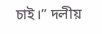চাই।” দলীয়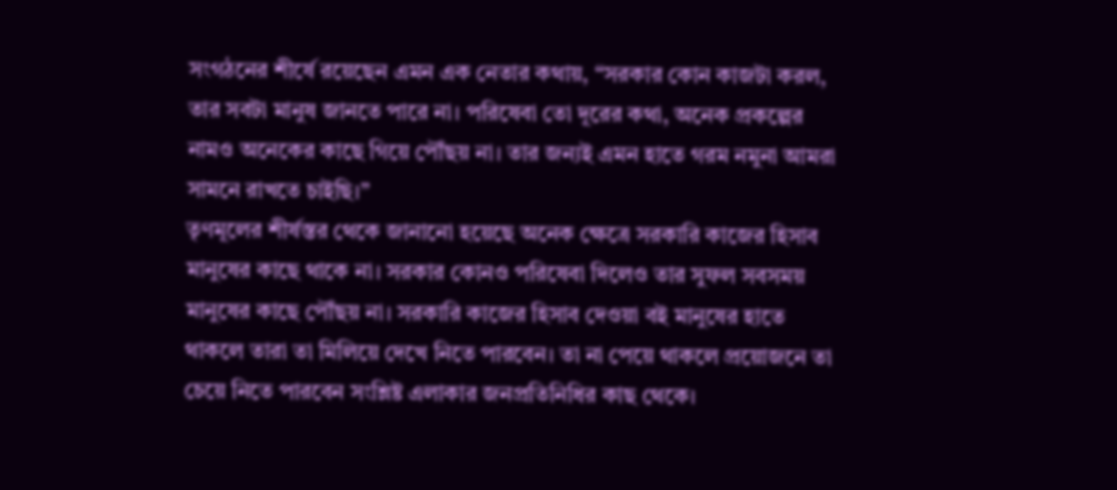সংগঠনের শীর্ষে রয়েছেন এমন এক নেতার কথায়, “সরকার কোন কাজটা করল, তার সবটা মানুষ জানতে পারে না। পরিষেবা তো দূরের কথা, অনেক প্রকল্পের নামও অনেকের কাছে গিয়ে পৌঁছয় না। তার জন্যই এমন হাতে গরম নমুনা আমরা সামনে রাখতে চাইছি।”
তৃণমূলের শীর্ষস্তর থেকে জানানো হয়েছে অনেক ক্ষেত্রে সরকারি কাজের হিসাব মানুষের কাছে থাকে না। সরকার কোনও পরিষেবা দিলেও তার সুফল সবসময় মানুষের কাছে পৌঁছয় না। সরকারি কাজের হিসাব দেওয়া বই মানুষের হাতে থাকলে তারা তা মিলিয়ে দেখে নিতে পারবেন। তা না পেয়ে থাকলে প্রয়োজনে তা চেয়ে নিতে পারবেন সংশ্লিষ্ট এলাকার জনপ্রতিনিধির কাছ থেকে।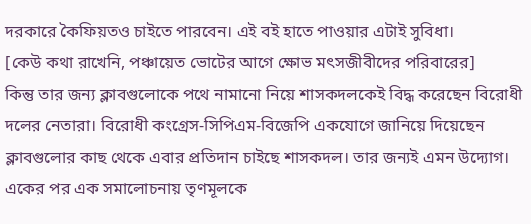দরকারে কৈফিয়তও চাইতে পারবেন। এই বই হাতে পাওয়ার এটাই সুবিধা।
[কেউ কথা রাখেনি, পঞ্চায়েত ভোটের আগে ক্ষোভ মৎসজীবীদের পরিবারের]
কিন্তু তার জন্য ক্লাবগুলোকে পথে নামানো নিয়ে শাসকদলকেই বিদ্ধ করেছেন বিরোধী দলের নেতারা। বিরোধী কংগ্রেস-সিপিএম-বিজেপি একযোগে জানিয়ে দিয়েছেন ক্লাবগুলোর কাছ থেকে এবার প্রতিদান চাইছে শাসকদল। তার জন্যই এমন উদ্যোগ। একের পর এক সমালোচনায় তৃণমূলকে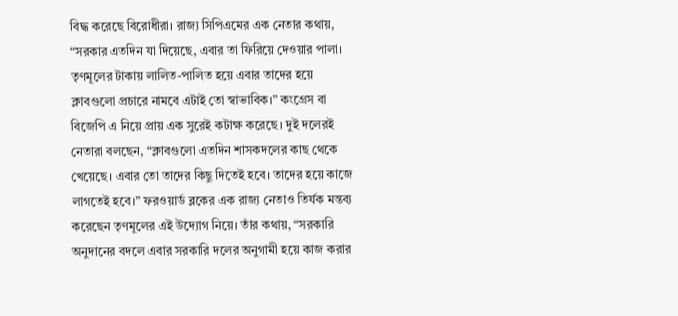বিদ্ধ করেছে বিরোধীরা। রাজ্য সিপিএমের এক নেতার কথায়, “সরকার এতদিন যা দিয়েছে, এবার তা ফিরিয়ে দেওয়ার পালা। তৃণমূলের টাকায় লালিত-পালিত হয়ে এবার তাদের হয়ে ক্লাবগুলো প্রচারে নামবে এটাই তো স্বাভাবিক।” কংগ্রেস বা বিজেপি এ নিয়ে প্রায় এক সুরেই কটাক্ষ করেছে। দুই দলেরই নেতারা বলছেন, “ক্লাবগুলো এতদিন শাসকদলের কাছ থেকে খেয়েছে। এবার তো তাদের কিছু দিতেই হবে। তাদের হয়ে কাজে লাগতেই হবে।” ফরওয়ার্ড ব্লকের এক রাজ্য নেতাও তির্যক মন্তব্য করেছেন তৃণমূলের এই উদ্যোগ নিয়ে। তাঁর কথায়, “সরকারি অনুদানের বদলে এবার সরকারি দলের অনুগামী হয়ে কাজ করার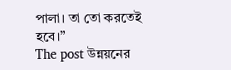পালা। তা তো করতেই হবে।”
The post উন্নয়নের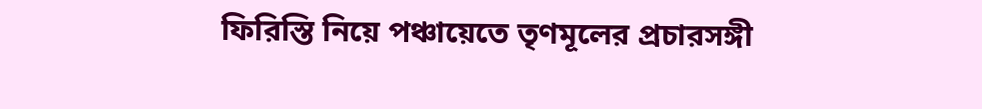ফিরিস্তি নিয়ে পঞ্চায়েতে তৃণমূলের প্রচারসঙ্গী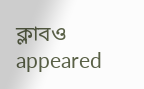ক্লাবও appeared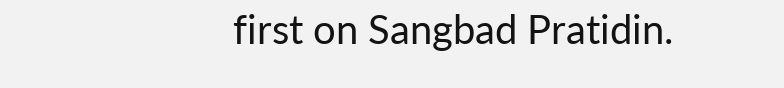first on Sangbad Pratidin.